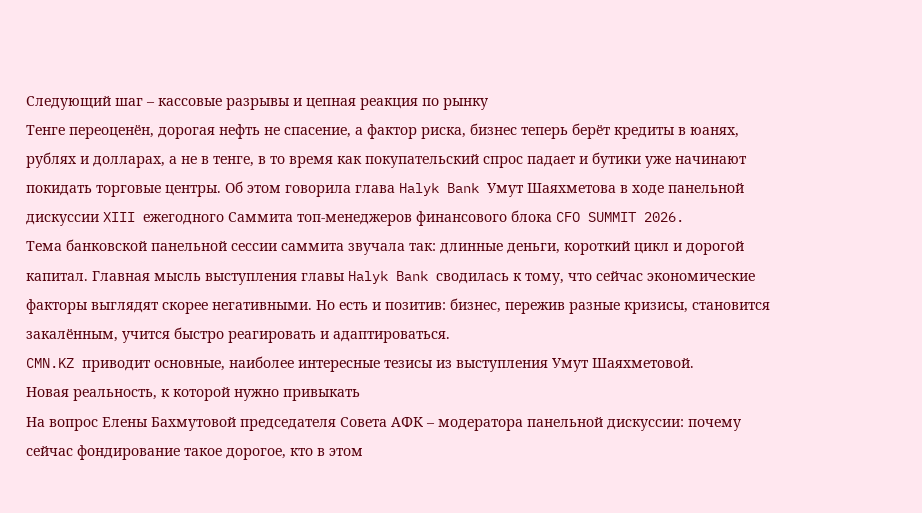Следующий шаг – кассовые разрывы и цепная реакция по рынку
Тенге переоценён, дорогая нефть не спасение, а фактор риска, бизнес теперь берёт кредиты в юанях, рублях и долларах, а не в тенге, в то время как покупательский спрос падает и бутики уже начинают покидать торговые центры. Об этом говорила глава Halyk Bank Умут Шаяхметова в ходе панельной дискуссии XIII ежегодного Саммита топ-менеджеров финансового блока CFO SUMMIT 2026.
Тема банковской панельной сессии саммита звучала так: длинные деньги, короткий цикл и дорогой капитал. Главная мысль выступления главы Halyk Bank сводилась к тому, что сейчас экономические факторы выглядят скорее негативными. Но есть и позитив: бизнес, пережив разные кризисы, становится закалённым, учится быстро реагировать и адаптироваться.
CMN.KZ приводит основные, наиболее интересные тезисы из выступления Умут Шаяхметовой.
Новая реальность, к которой нужно привыкать
На вопрос Елены Бахмутовой председателя Совета АФК – модератора панельной дискуссии: почему сейчас фондирование такое дорогое, кто в этом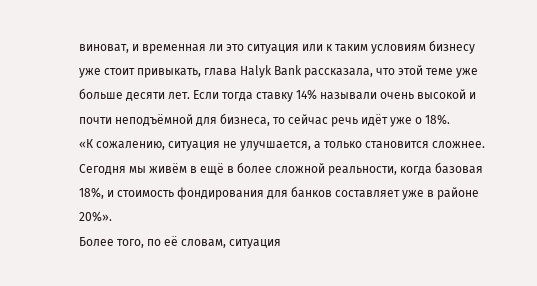виноват, и временная ли это ситуация или к таким условиям бизнесу уже стоит привыкать, глава Halyk Bank рассказала, что этой теме уже больше десяти лет. Если тогда ставку 14% называли очень высокой и почти неподъёмной для бизнеса, то сейчас речь идёт уже о 18%.
«К сожалению, ситуация не улучшается, а только становится сложнее. Сегодня мы живём в ещё в более сложной реальности, когда базовая 18%, и стоимость фондирования для банков составляет уже в районе 20%».
Более того, по её словам, ситуация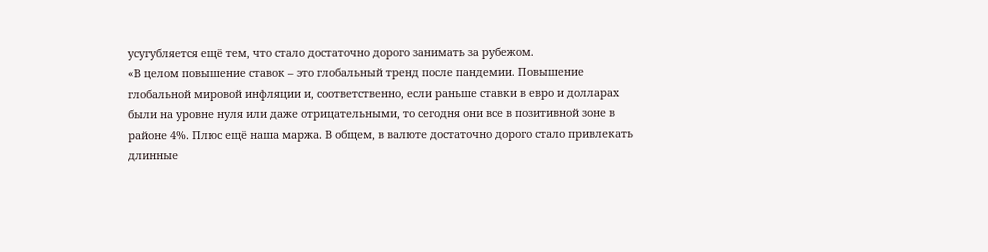усугубляется ещё тем, что стало достаточно дорого занимать за рубежом.
«В целом повышение ставок – это глобальный тренд после пандемии. Повышение глобальной мировой инфляции и, соответственно, если раньше ставки в евро и долларах были на уровне нуля или даже отрицательными, то сегодня они все в позитивной зоне в районе 4%. Плюс ещё наша маржа. В общем, в валюте достаточно дорого стало привлекать длинные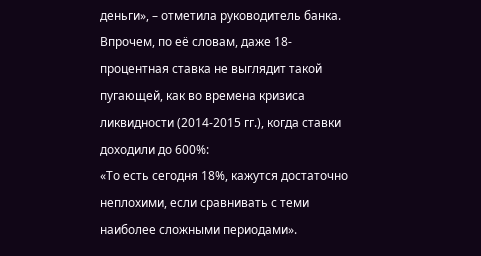деньги», – отметила руководитель банка.
Впрочем, по её словам, даже 18-процентная ставка не выглядит такой пугающей, как во времена кризиса ликвидности (2014-2015 гг.), когда ставки доходили до 600%:
«То есть сегодня 18%, кажутся достаточно неплохими, если сравнивать с теми наиболее сложными периодами».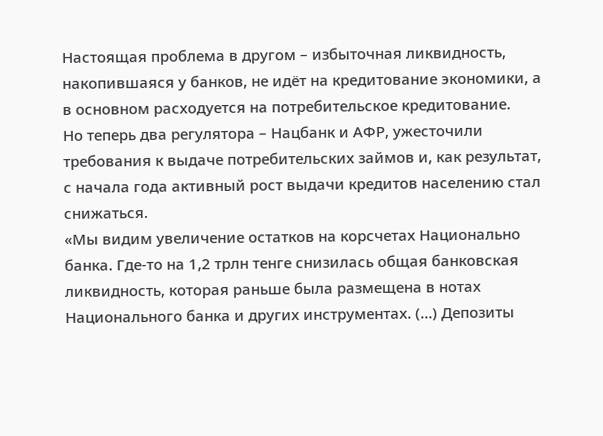Настоящая проблема в другом – избыточная ликвидность, накопившаяся у банков, не идёт на кредитование экономики, а в основном расходуется на потребительское кредитование.
Но теперь два регулятора – Нацбанк и АФР, ужесточили требования к выдаче потребительских займов и, как результат, с начала года активный рост выдачи кредитов населению стал снижаться.
«Мы видим увеличение остатков на корсчетах Национально банка. Где-то на 1,2 трлн тенге снизилась общая банковская ликвидность, которая раньше была размещена в нотах Национального банка и других инструментах. (…) Депозиты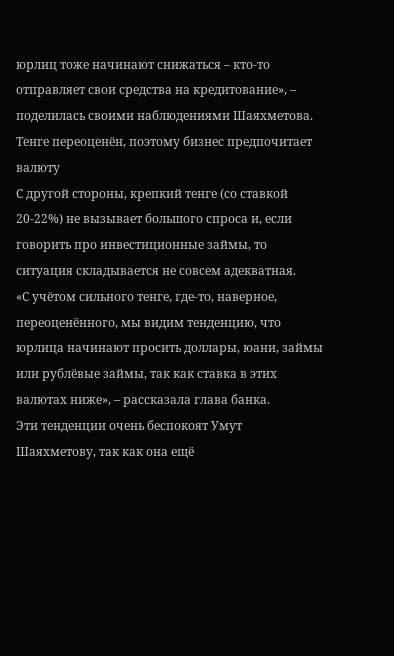юрлиц тоже начинают снижаться – кто-то отправляет свои средства на кредитование», – поделилась своими наблюдениями Шаяхметова.
Тенге переоценён, поэтому бизнес предпочитает валюту
С другой стороны, крепкий тенге (со ставкой 20-22%) не вызывает большого спроса и, если говорить про инвестиционные займы, то ситуация складывается не совсем адекватная.
«С учётом сильного тенге, где-то, наверное, переоценённого, мы видим тенденцию, что юрлица начинают просить доллары, юани, займы или рублёвые займы, так как ставка в этих валютах ниже», – рассказала глава банка.
Эти тенденции очень беспокоят Умут Шаяхметову, так как она ещё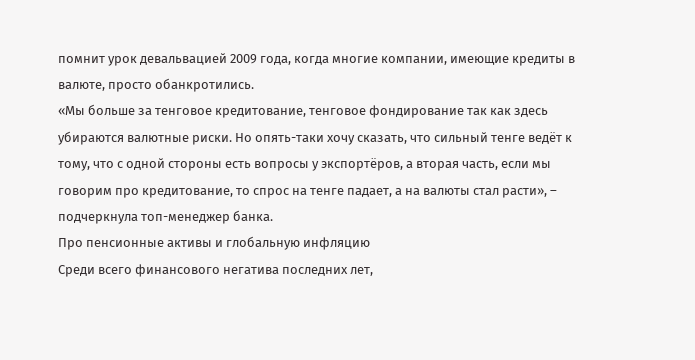помнит урок девальвацией 2009 года, когда многие компании, имеющие кредиты в валюте, просто обанкротились.
«Мы больше за тенговое кредитование, тенговое фондирование так как здесь убираются валютные риски. Но опять-таки хочу сказать, что сильный тенге ведёт к тому, что с одной стороны есть вопросы у экспортёров, а вторая часть, если мы говорим про кредитование, то спрос на тенге падает, а на валюты стал расти», – подчеркнула топ-менеджер банка.
Про пенсионные активы и глобальную инфляцию
Среди всего финансового негатива последних лет,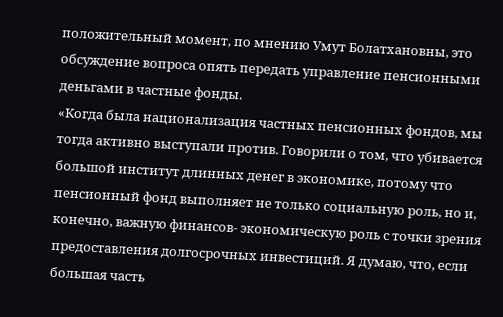положительный момент, по мнению Умут Болатхановны, это обсуждение вопроса опять передать управление пенсионными деньгами в частные фонды.
«Когда была национализация частных пенсионных фондов, мы тогда активно выступали против. Говорили о том, что убивается большой институт длинных денег в экономике, потому что пенсионный фонд выполняет не только социальную роль, но и, конечно, важную финансов- экономическую роль с точки зрения предоставления долгосрочных инвестиций. Я думаю, что, если большая часть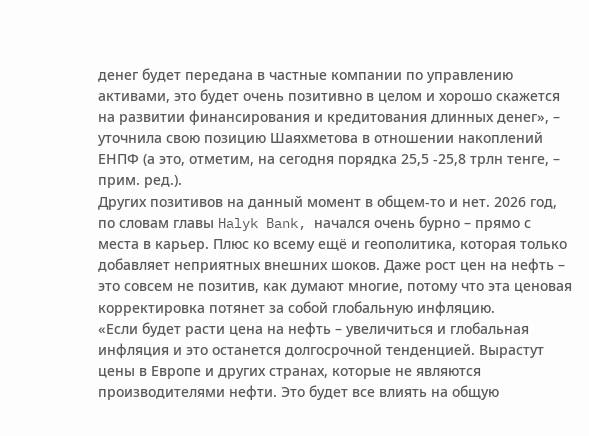денег будет передана в частные компании по управлению активами, это будет очень позитивно в целом и хорошо скажется на развитии финансирования и кредитования длинных денег», – уточнила свою позицию Шаяхметова в отношении накоплений ЕНПФ (а это, отметим, на сегодня порядка 25,5 -25,8 трлн тенге, – прим. ред.).
Других позитивов на данный момент в общем-то и нет. 2026 год, по словам главы Halyk Bank, начался очень бурно – прямо с места в карьер. Плюс ко всему ещё и геополитика, которая только добавляет неприятных внешних шоков. Даже рост цен на нефть – это совсем не позитив, как думают многие, потому что эта ценовая корректировка потянет за собой глобальную инфляцию.
«Если будет расти цена на нефть – увеличиться и глобальная инфляция и это останется долгосрочной тенденцией. Вырастут цены в Европе и других странах, которые не являются производителями нефти. Это будет все влиять на общую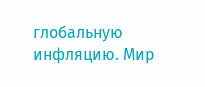глобальную инфляцию. Мир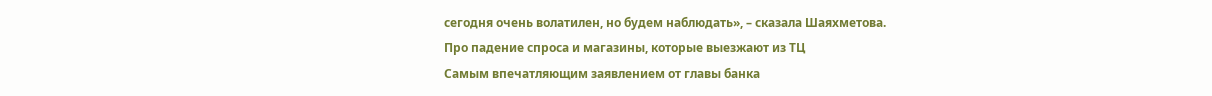сегодня очень волатилен, но будем наблюдать», – сказала Шаяхметова.
Про падение спроса и магазины, которые выезжают из ТЦ
Самым впечатляющим заявлением от главы банка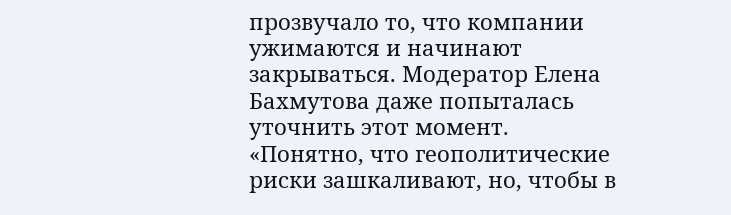прозвучало то, что компании ужимаются и начинают закрываться. Модератор Елена Бахмутова даже попыталась уточнить этот момент.
«Понятно, что геополитические риски зашкаливают, но, чтобы в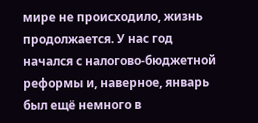мире не происходило, жизнь продолжается. У нас год начался с налогово-бюджетной реформы и, наверное, январь был ещё немного в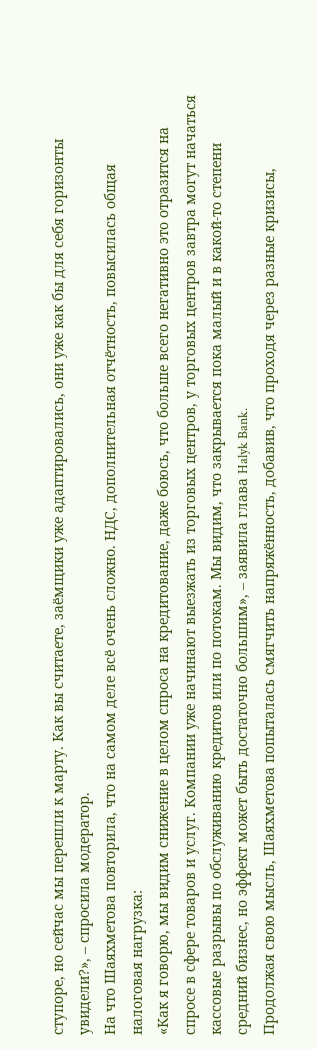ступоре, но сейчас мы перешли к марту. Как вы считаете, заёмщики уже адаптировались, они уже как бы для себя горизонты увидели?», – спросила модератор.
На что Шаяхметова повторила, что на самом деле всё очень сложно. НДС, дополнительная отчётность, повысилась общая налоговая нагрузка:
«Как я говорю, мы видим снижение в целом спроса на кредитование, даже боюсь, что больше всего негативно это отразится на спросе в сфере товаров и услуг. Компании уже начинают выезжать из торговых центров, у торговых центров завтра могут начаться кассовые разрывы по обслуживанию кредитов или по потокам. Мы видим, что закрывается пока малый и в какой-то степени средний бизнес, но эффект может быть достаточно большим», – заявила глава Halyk Bank.
Продолжая свою мысль, Шаяхметова попыталась смягчить напряжённость, добавив, что проходя через разные кризисы,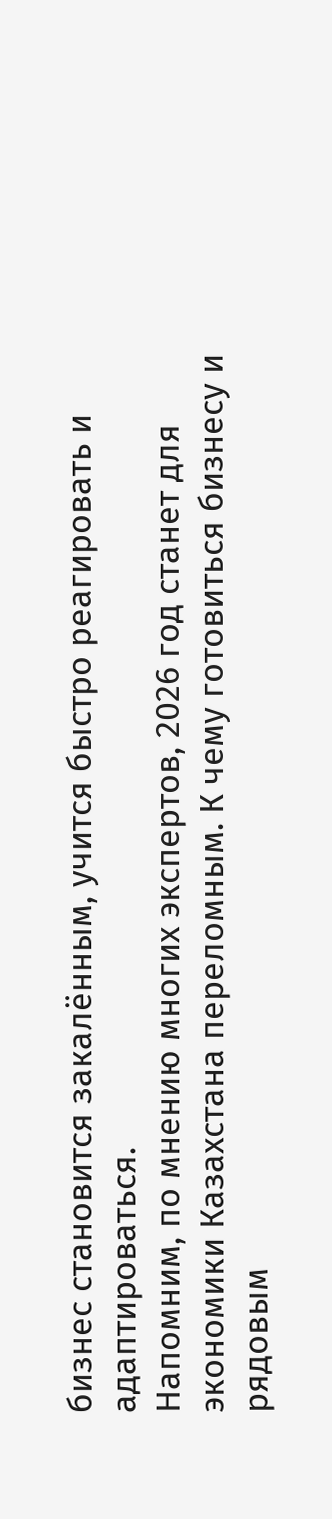бизнес становится закалённым, учится быстро реагировать и адаптироваться.
Напомним, по мнению многих экспертов, 2026 год станет для экономики Казахстана переломным. К чему готовиться бизнесу и рядовым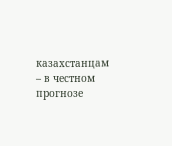казахстанцам – в честном прогнозе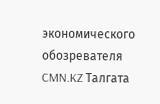экономического обозревателя CMN.KZ Талгата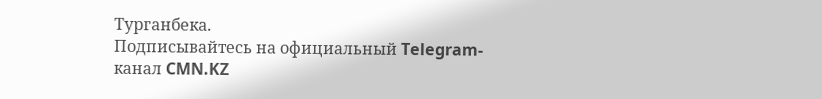Турганбека.
Подписывайтесь на официальный Telegram-канал CMN.KZ